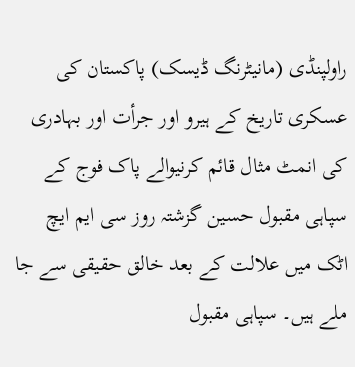راولپنڈی (مانیٹرنگ ڈیسک) پاکستان کی عسکری تاریخ کے ہیرو اور جرأت اور بہادری کی انمٹ مثال قائم کرنیوالے پاک فوج کے سپاہی مقبول حسین گزشتہ روز سی ایم ایچ اٹک میں علالت کے بعد خالق حقیقی سے جا ملے ہیں۔ سپاہی مقبول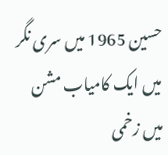حسین 1965 میں سری نگر میں ایک کامیاب مشن میں زخمی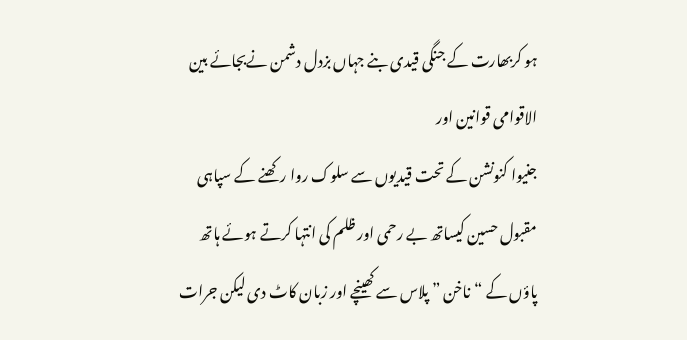ہو کربھارت کے جنگی قیدی بنے جہاں بزدل دشمن نےبجائے بین الاقوامی قوانین اور
جنیوا کنونشن کے تحت قیدیوں سے سلوک روا رکھنے کے سپاہی مقبول حسین کیساتھ بے رحمی اور ظلم کی انتہا کرتے ہوئے ہاتھ پاؤں کے “ناخن ” پلاس سے کھینچے اور زبان کاٹ دی لیکن جرات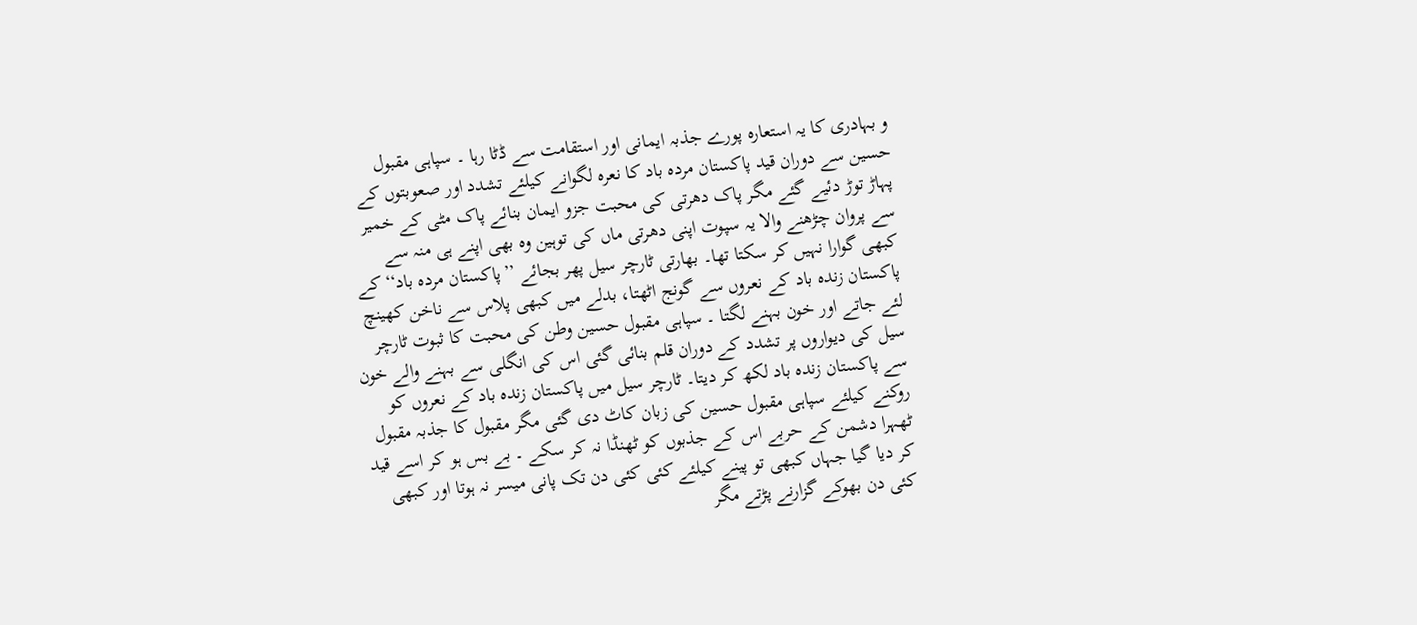و بہادری کا یہ استعارہ پورے جذبہ ایمانی اور استقامت سے ڈٹا رہا ۔ سپاہی مقبول حسین سے دوران قید پاکستان مردہ باد کا نعرہ لگوانے کیلئے تشدد اور صعوبتوں کے پہاڑ توڑ دئیے گئے مگر پاک دھرتی کی محبت جزو ایمان بنائے پاک مٹی کے خمیر سے پروان چڑھنے والا یہ سپوت اپنی دھرتی ماں کی توہین وہ بھی اپنے ہی منہ سے کبھی گوارا نہیں کر سکتا تھا۔ بھارتی ٹارچر سیل پھر بجائے ’’پاکستان مردہ باد‘‘کے پاکستان زندہ باد کے نعروں سے گونج اٹھتا، بدلے میں کبھی پلاس سے ناخن کھینچ لئے جاتے اور خون بہنے لگتا ۔ سپاہی مقبول حسین وطن کی محبت کا ثبوت ٹارچر سیل کی دیواروں پر تشدد کے دوران قلم بنائی گئی اس کی انگلی سے بہنے والے خون سے پاکستان زندہ باد لکھ کر دیتا۔ ٹارچر سیل میں پاکستان زندہ باد کے نعروں کو روکنے کیلئے سپاہی مقبول حسین کی زبان کاٹ دی گئی مگر مقبول کا جذبہ مقبول ٹھہرا دشمن کے حربے اس کے جذبوں کو ٹھنڈا نہ کر سکے ۔ بے بس ہو کر اسے قید کر دیا گیا جہاں کبھی تو پینے کیلئے کئی کئی دن تک پانی میسر نہ ہوتا اور کبھی کئی دن بھوکے گزارنے پڑتے مگر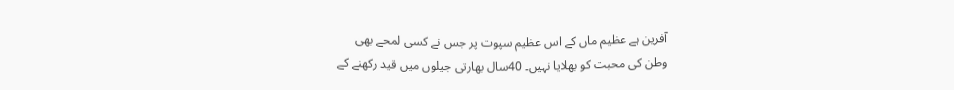آفرین ہے عظیم ماں کے اس عظیم سپوت پر جس نے کسی لمحے بھی
وطن کی محبت کو بھلایا نہیں۔ 40سال بھارتی جیلوں میں قید رکھنے کے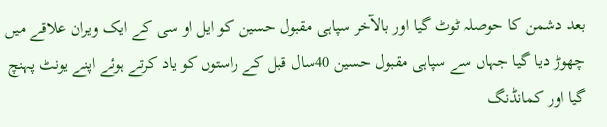بعد دشمن کا حوصلہ ٹوٹ گیا اور بالآخر سپاہی مقبول حسین کو ایل او سی کے ایک ویران علاقے میں چھوڑ دیا گیا جہاں سے سپاہی مقبول حسین 40سال قبل کے راستوں کو یاد کرتے ہوئے اپنے یونٹ پہنچ گیا اور کمانڈنگ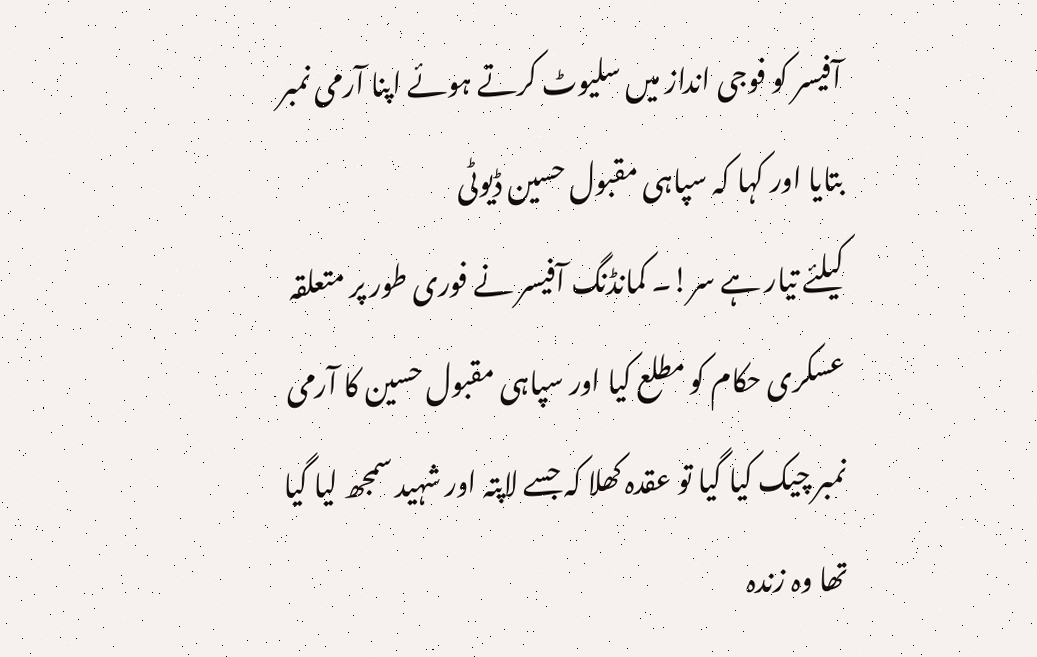آفیسر کو فوجی انداز میں سلیوٹ کرتے ہوئے اپنا آرمی نمبر بتایا اور کہا کہ سپاہی مقبول حسین ڈیوٹی
کیلئے تیار ہے سر!۔ کمانڈنگ آفیسر نے فوری طور پر متعلقہ عسکری حکام کو مطلع کیا اور سپاہی مقبول حسین کا آرمی نمبر چیک کیا گیا تو عقدہ کھلا کہ جسے لاپتہ اور شہید سمجھ لیا گیا تھا وہ زندہ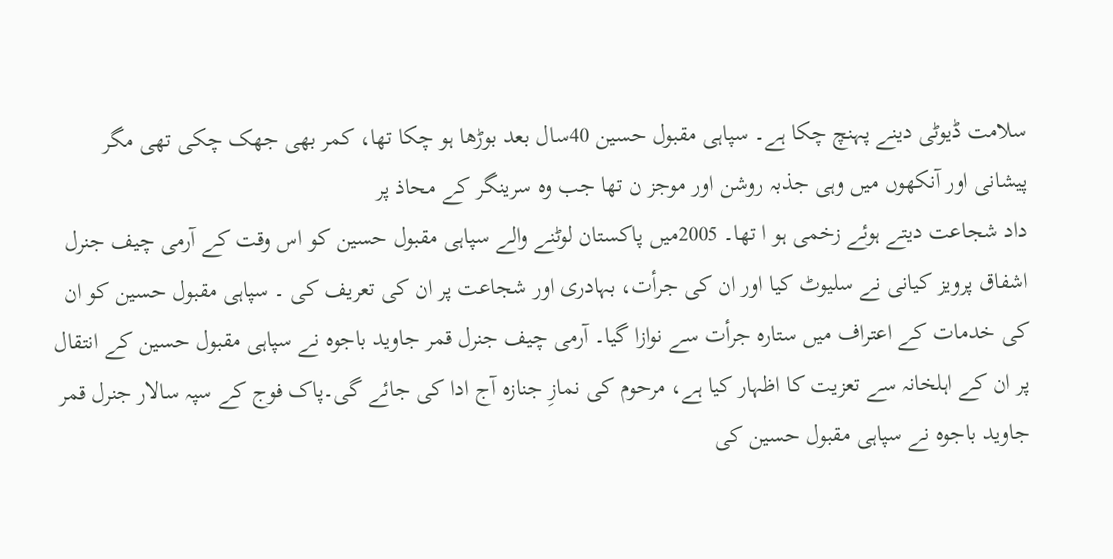سلامت ڈیوٹی دینے پہنچ چکا ہے۔ سپاہی مقبول حسین 40سال بعد بوڑھا ہو چکا تھا، کمر بھی جھک چکی تھی مگر پیشانی اور آنکھوں میں وہی جذبہ روشن اور موجز ن تھا جب وہ سرینگر کے محاذ پر
داد شجاعت دیتے ہوئے زخمی ہو ا تھا۔ 2005میں پاکستان لوٹنے والے سپاہی مقبول حسین کو اس وقت کے آرمی چیف جنرل اشفاق پرویز کیانی نے سلیوٹ کیا اور ان کی جرأت، بہادری اور شجاعت پر ان کی تعریف کی ۔ سپاہی مقبول حسین کو ان کی خدمات کے اعتراف میں ستارہ جرأت سے نوازا گیا۔ آرمی چیف جنرل قمر جاوید باجوہ نے سپاہی مقبول حسین کے انتقال پر ان کے اہلخانہ سے تعزیت کا اظہار کیا ہے، مرحوم کی نمازِ جنازہ آج ادا کی جائے گی۔پاک فوج کے سپہ سالار جنرل قمر جاوید باجوہ نے سپاہی مقبول حسین کی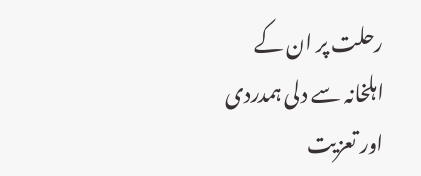رحلت پر ان کے اہلخانہ سے دلی ہمدردی اور تعزیت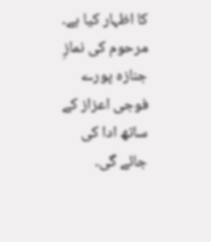کا اظہار کیا ہے۔ مرحوم کی نمازِ جنازہ پورے فوجی اعزاز کے ساتھ ادا کی جائے گی۔